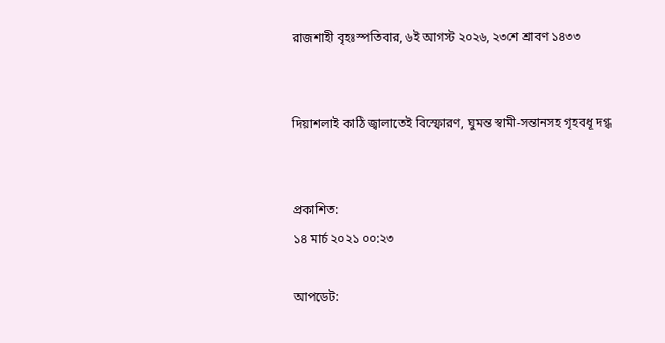রাজশাহী বৃহঃস্পতিবার, ৬ই আগস্ট ২০২৬, ২৩শে শ্রাবণ ১৪৩৩


দিয়াশলাই কাঠি জ্বালাতেই বিস্ফোরণ, ঘুমন্ত স্বামী-সন্তানসহ গৃহবধূ দগ্ধ


প্রকাশিত:
১৪ মার্চ ২০২১ ০০:২৩

আপডেট: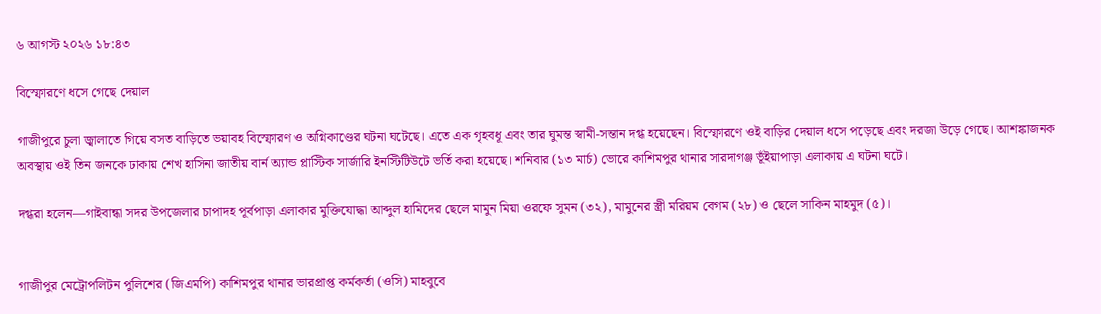৬ আগস্ট ২০২৬ ১৮:৪৩

বিস্ফোরণে ধসে গেছে দেয়াল

গাজীপুরে চুলা জ্বালাতে গিয়ে বসত বাড়িতে ভয়াবহ বিস্ফোরণ ও অগ্নিকাণ্ডের ঘটনা ঘটেছে। এতে এক গৃহবধূ এবং তার ঘুমন্ত স্বামী-সন্তান দগ্ধ হয়েছেন। বিস্ফোরণে ওই বাড়ির দেয়াল ধসে পড়েছে এবং দরজা উড়ে গেছে। আশঙ্কাজনক অবস্থায় ওই তিন জনকে ঢাকায় শেখ হাসিনা জাতীয় বার্ন অ্যান্ড প্লাস্টিক সার্জারি ইনস্টিটিউটে ভর্তি করা হয়েছে। শনিবার (১৩ মার্চ) ভোরে কাশিমপুর থানার সারদাগঞ্জ ভূঁইয়াপাড়া এলাকায় এ ঘটনা ঘটে।

দগ্ধরা হলেন—গাইবান্ধা সদর উপজেলার চাপাদহ পূর্বপাড়া এলাকার মুক্তিযোদ্ধা আব্দুল হামিদের ছেলে মামুন মিয়া ওরফে সুমন (৩২), মামুনের স্ত্রী মরিয়ম বেগম (২৮) ও ছেলে সাকিন মাহমুদ (৫)।


গাজীপুর মেট্রোপলিটন পুলিশের (জিএমপি) কাশিমপুর থানার ভারপ্রাপ্ত কর্মকর্তা (ওসি) মাহবুবে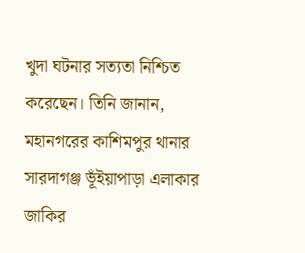খুদা ঘটনার সত্যতা নিশ্চিত করেছেন। তিনি জানান, মহানগরের কাশিমপুর থানার সারদাগঞ্জ ভূঁইয়াপাড়া এলাকার জাকির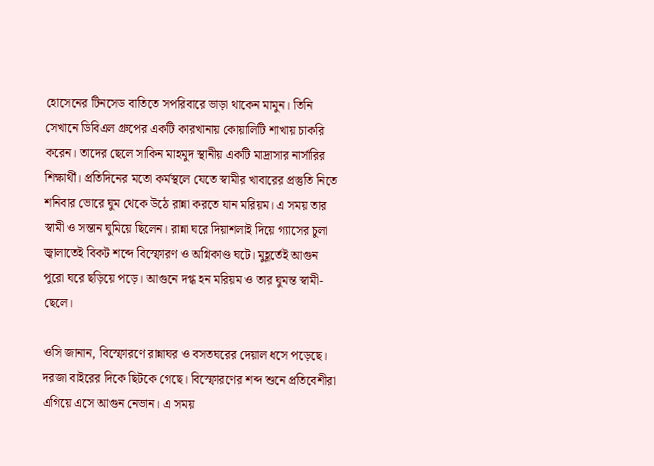হোসেনের টিনসেড বাতিতে সপরিবারে ভাড়া থাকেন মামুন। তিনি সেখানে ডিবিএল গ্রুপের একটি কারখানায় কোয়ালিটি শাখায় চাকরি করেন। তাদের ছেলে সাকিন মাহমুদ স্থানীয় একটি মাদ্রাসার নার্সারির শিক্ষার্থী। প্রতিদিনের মতো কর্মস্থলে যেতে স্বামীর খাবারের প্রস্তুতি নিতে শনিবার ভোরে ঘুম থেকে উঠে রান্না করতে যান মরিয়ম। এ সময় তার স্বামী ও সন্তান ঘুমিয়ে ছিলেন। রান্না ঘরে দিয়াশলাই দিয়ে গ্যাসের চুলা জ্বালাতেই বিকট শব্দে বিস্ফোরণ ও অগ্নিকাণ্ড ঘটে। মুহূর্তেই আগুন পুরো ঘরে ছড়িয়ে পড়ে। আগুনে দগ্ধ হন মরিয়ম ও তার ঘুমন্ত স্বামী-ছেলে।

ওসি জানান, বিস্ফোরণে রান্নাঘর ও বসতঘরের দেয়াল ধসে পড়েছে। দরজা বাইরের দিকে ছিটকে গেছে। বিস্ফোরণের শব্দ শুনে প্রতিবেশীরা এগিয়ে এসে আগুন নেভান। এ সময়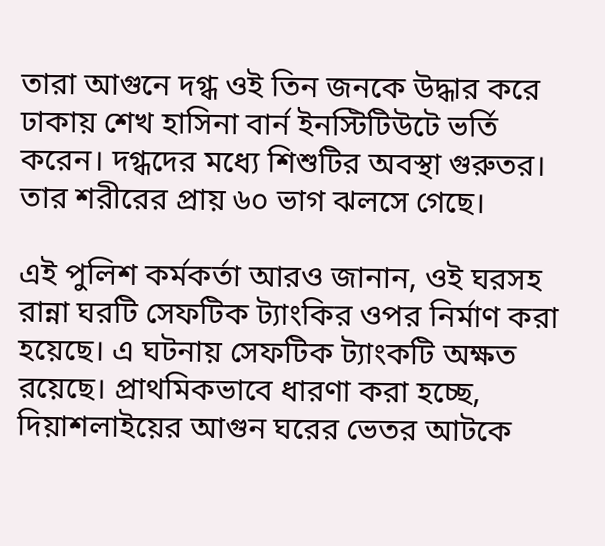তারা আগুনে দগ্ধ ওই তিন জনকে উদ্ধার করে ঢাকায় শেখ হাসিনা বার্ন ইনস্টিটিউটে ভর্তি করেন। দগ্ধদের মধ্যে শিশুটির অবস্থা গুরুতর। তার শরীরের প্রায় ৬০ ভাগ ঝলসে গেছে।

এই পুলিশ কর্মকর্তা আরও জানান, ওই ঘরসহ রান্না ঘরটি সেফটিক ট্যাংকির ওপর নির্মাণ করা হয়েছে। এ ঘটনায় সেফটিক ট্যাংকটি অক্ষত রয়েছে। প্রাথমিকভাবে ধারণা করা হচ্ছে, দিয়াশলাইয়ের আগুন ঘরের ভেতর আটকে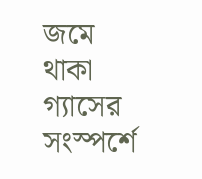জমে থাকা গ্যাসের সংস্পর্শে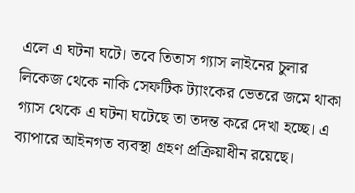এলে এ ঘটনা ঘটে। তবে তিতাস গ্যাস লাইনের চুলার লিকেজ থেকে নাকি সেফটিক ট্যাংকের ভেতরে জমে থাকা গ্যাস থেকে এ ঘটনা ঘটেছে তা তদন্ত করে দেখা হচ্ছে। এ ব্যাপারে আইনগত ব্যবস্থা গ্রহণ প্রক্রিয়াধীন রয়েছে।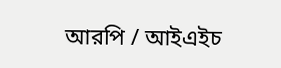আরপি / আইএইচ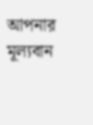আপনার মূল্যবান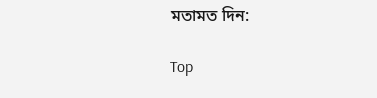মতামত দিন:

Top